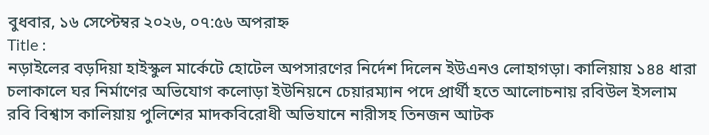বুধবার, ১৬ সেপ্টেম্বর ২০২৬, ০৭:৫৬ অপরাহ্ন
Title :
নড়াইলের বড়দিয়া হাইস্কুল মার্কেটে হোটেল অপসারণের নির্দেশ দিলেন ইউএনও লোহাগড়া। কালিয়ায় ১৪৪ ধারা চলাকালে ঘর নির্মাণের অভিযোগ কলোড়া ইউনিয়নে চেয়ারম্যান পদে প্রার্থী হতে আলোচনায় রবিউল ইসলাম রবি বিশ্বাস কালিয়ায় পুলিশের মাদকবিরোধী অভিযানে নারীসহ তিনজন আটক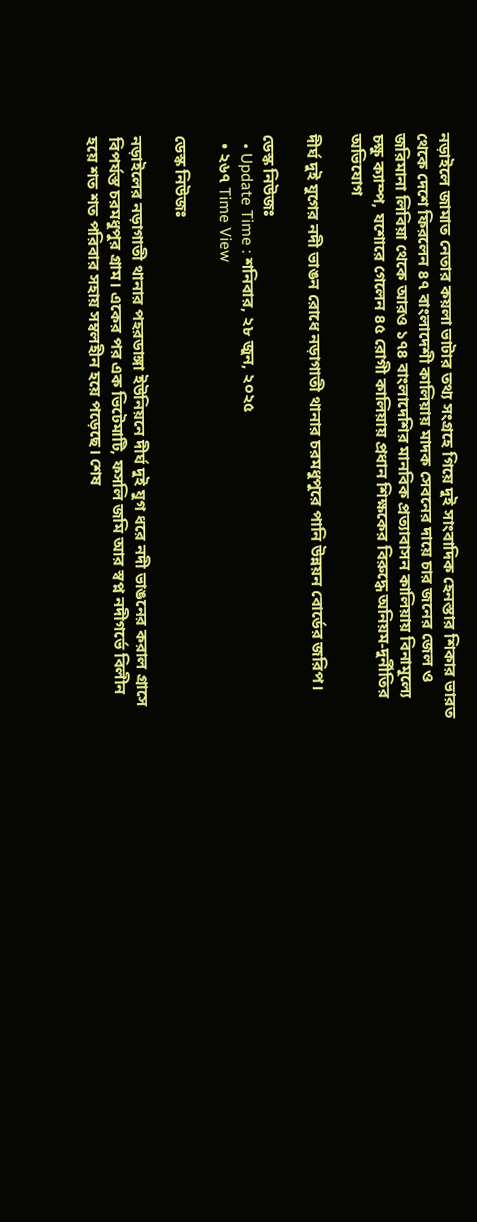নড়াইলে জামাত নেতার কয়লা ভাটার তথ্য সংগ্রহে গিয়ে দুই সাংবাদিক হেনস্তার শিকার ভারত থেকে দেশে ফিরলেন ৪৭ বাংলাদেশী কালিয়ায় মাদক সেবনের দায়ে চার জনের জেল ও জরিমানা লিবিয়া থেকে আরও ১৭৪ বাংলাদেশির মানবিক প্রত্যাবাসন কালিয়ায় বিনামূল্যে চক্ষু ক্যাম্প, যশোরে গেলেন ৪৫ রোগী কালিয়ায় প্রধান শিক্ষকের বিরুদ্ধে অনিয়ম-দুর্নীতির অভিযোগ

দীর্ঘ দুই যুগের নদী ভাঙন রোধে নড়াগাতী থানার চরমধুপুরে পানি উন্নয়ন বোর্ডের জরিপ।

ডেস্ক নিউজঃ
  • Update Time : শনিবার, ২৮ জুন, ২০২৫
  • ২৬৭ Time View

ডেস্ক নিউজঃ

নড়াইলের নড়াগাতী থানার পহরডাঙ্গা ইউনিয়নে দীর্ঘ দুই যুগ ধরে নদী ভাঙনের করাল গ্রাসে বিপর্যস্ত চরমধুপুর গ্রাম। একের পর এক ভিটেমাটি, ফসলি জমি আর স্বপ্ন নদীগর্ভে বিলীন হয়ে শত শত পরিবার সহায় সম্বলহীন হয়ে পড়েছে। শেষ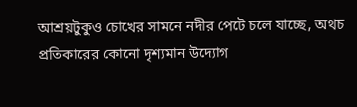আশ্রয়টুকুও চোখের সামনে নদীর পেটে চলে যাচ্ছে, অথচ প্রতিকারের কোনো দৃশ্যমান উদ্যোগ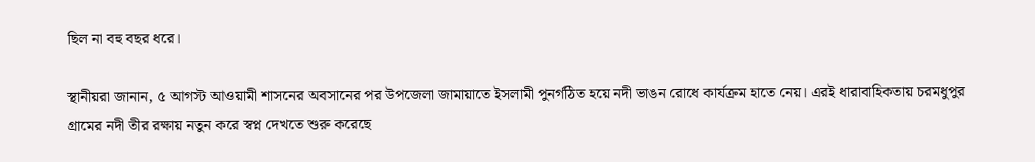ছিল না বহু বছর ধরে।

স্থানীয়রা জানান, ৫ আগস্ট আওয়ামী শাসনের অবসানের পর উপজেলা জামায়াতে ইসলামী পুনর্গঠিত হয়ে নদী ভাঙন রোধে কার্যক্রম হাতে নেয়। এরই ধারাবাহিকতায় চরমধুপুর গ্রামের নদী তীর রক্ষায় নতুন করে স্বপ্ন দেখতে শুরু করেছে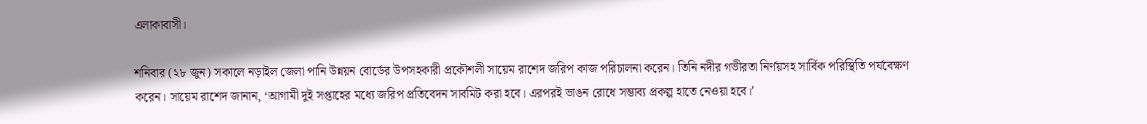এলাকাবাসী।

শনিবার (২৮ জুন) সকালে নড়াইল জেলা পানি উন্নয়ন বোর্ডের উপসহকারী প্রকৌশলী সায়েম রাশেদ জরিপ কাজ পরিচালনা করেন। তিনি নদীর গভীরতা নির্ণয়সহ সার্বিক পরিস্থিতি পর্যবেক্ষণ করেন। সায়েম রাশেদ জানান, ‘আগামী দুই সপ্তাহের মধ্যে জরিপ প্রতিবেদন সাবমিট করা হবে। এরপরই ভাঙন রোধে সম্ভাব্য প্রকল্প হাতে নেওয়া হবে।’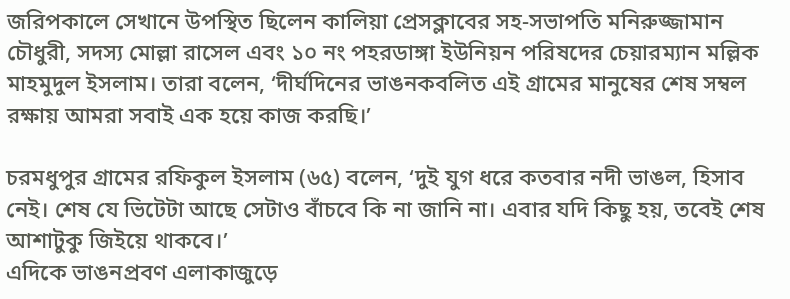জরিপকালে সেখানে উপস্থিত ছিলেন কালিয়া প্রেসক্লাবের সহ-সভাপতি মনিরুজ্জামান চৌধুরী, সদস্য মোল্লা রাসেল এবং ১০ নং পহরডাঙ্গা ইউনিয়ন পরিষদের চেয়ারম্যান মল্লিক মাহমুদুল ইসলাম। তারা বলেন, ‘দীর্ঘদিনের ভাঙনকবলিত এই গ্রামের মানুষের শেষ সম্বল রক্ষায় আমরা সবাই এক হয়ে কাজ করছি।’

চরমধুপুর গ্রামের রফিকুল ইসলাম (৬৫) বলেন, ‘দুই যুগ ধরে কতবার নদী ভাঙল, হিসাব নেই। শেষ যে ভিটেটা আছে সেটাও বাঁচবে কি না জানি না। এবার যদি কিছু হয়, তবেই শেষ আশাটুকু জিইয়ে থাকবে।’
এদিকে ভাঙনপ্রবণ এলাকাজুড়ে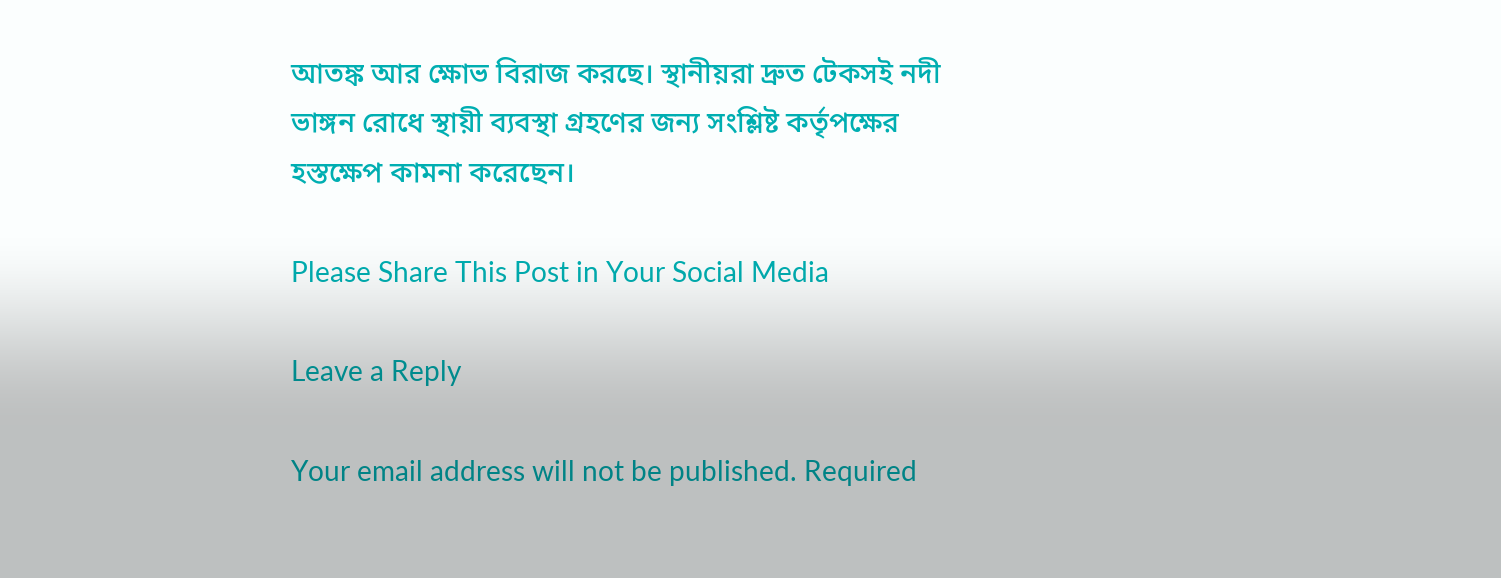আতঙ্ক আর ক্ষোভ বিরাজ করছে। স্থানীয়রা দ্রুত টেকসই নদী ভাঙ্গন রোধে স্থায়ী ব্যবস্থা গ্রহণের জন্য সংশ্লিষ্ট কর্তৃপক্ষের হস্তক্ষেপ কামনা করেছেন।

Please Share This Post in Your Social Media

Leave a Reply

Your email address will not be published. Required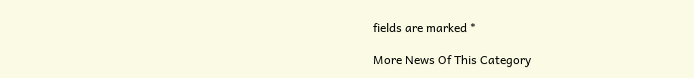fields are marked *

More News Of This Category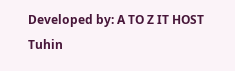Developed by: A TO Z IT HOST
Tuhin